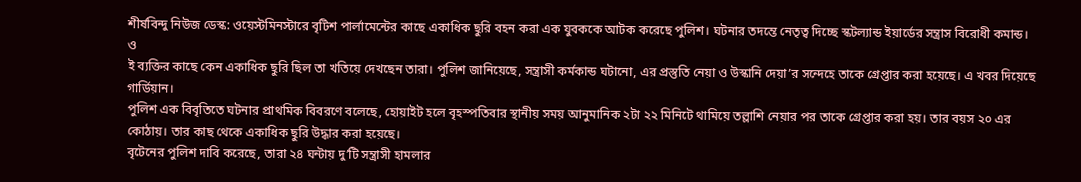শীর্ষবিন্দু নিউজ ডেস্ক: ওয়েস্টমিনস্টারে বৃটিশ পার্লামেন্টের কাছে একাধিক ছুরি বহন করা এক যুবককে আটক করেছে পুলিশ। ঘটনার তদন্তে নেতৃত্ব দিচ্ছে স্কটল্যান্ড ইয়ার্ডের সন্ত্রাস বিরোধী কমান্ড।
ও
ই ব্যক্তির কাছে কেন একাধিক ছুরি ছিল তা খতিয়ে দেখছেন তারা। পুলিশ জানিয়েছে, সন্ত্রাসী কর্মকান্ড ঘটানো, এর প্রস্তুতি নেয়া ও উস্কানি দেয়া’র সন্দেহে তাকে গ্রেপ্তার করা হয়েছে। এ খবর দিয়েছে গার্ডিয়ান।
পুলিশ এক বিবৃতিতে ঘটনার প্রাথমিক বিবরণে বলেছে, হোয়াইট হলে বৃহস্পতিবার স্থানীয় সময় আনুমানিক ২টা ২২ মিনিটে থামিয়ে তল্লাশি নেয়ার পর তাকে গ্রেপ্তার করা হয়। তার বয়স ২০ এর কোঠায়। তার কাছ থেকে একাধিক ছুরি উদ্ধার করা হয়েছে।
বৃটেনের পুলিশ দাবি করেছে, তারা ২৪ ঘন্টায় দু’টি সন্ত্রাসী হামলার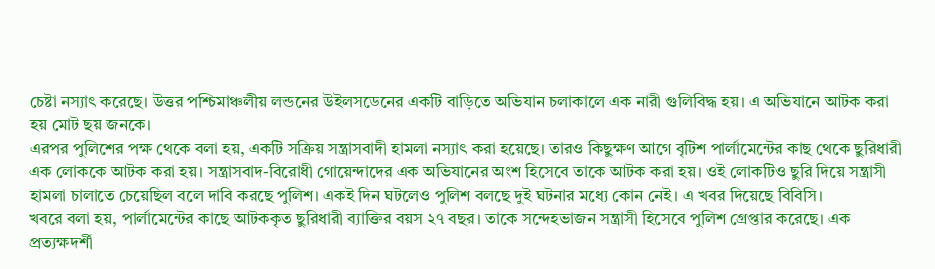চেষ্টা নস্যাৎ করেছে। উত্তর পশ্চিমাঞ্চলীয় লন্ডনের উইলসডেনের একটি বাড়িতে অভিযান চলাকালে এক নারী গুলিবিদ্ধ হয়। এ অভিযানে আটক করা হয় মোট ছয় জনকে।
এরপর পুলিশের পক্ষ থেকে বলা হয়, একটি সক্রিয় সন্ত্রাসবাদী হামলা নস্যাৎ করা হয়েছে। তারও কিছুক্ষণ আগে বৃটিশ পার্লামেন্টের কাছ থেকে ছুরিধারী এক লোককে আটক করা হয়। সন্ত্রাসবাদ-বিরোধী গোয়েন্দাদের এক অভিযানের অংশ হিসেবে তাকে আটক করা হয়। ওই লোকটিও ছুরি দিয়ে সন্ত্রাসী হামলা চালাতে চেয়েছিল বলে দাবি করছে পুলিশ। একই দিন ঘটলেও পুলিশ বলছে দুই ঘটনার মধ্যে কোন নেই। এ খবর দিয়েছে বিবিসি।
খবরে বলা হয়, পার্লামেন্টের কাছে আটককৃত ছুরিধারী ব্যাক্তির বয়স ২৭ বছর। তাকে সন্দেহভাজন সন্ত্রাসী হিসেবে পুলিশ গ্রেপ্তার করেছে। এক প্রত্যক্ষদর্শী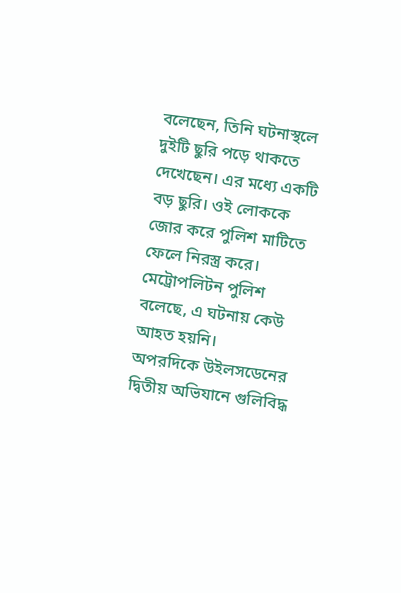বলেছেন, তিনি ঘটনাস্থলে দুইটি ছুরি পড়ে থাকতে দেখেছেন। এর মধ্যে একটি বড় ছুরি। ওই লোককে জোর করে পুলিশ মাটিতে ফেলে নিরস্ত্র করে। মেট্রোপলিটন পুলিশ বলেছে, এ ঘটনায় কেউ আহত হয়নি।
অপরদিকে উইলসডেনের দ্বিতীয় অভিযানে গুলিবিদ্ধ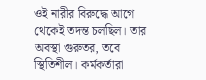ওই নারীর বিরুদ্ধে আগে থেকেই তদন্ত চলছিল। তার অবস্থা গুরুতর, তবে স্থিতিশীল। কর্মকর্তারা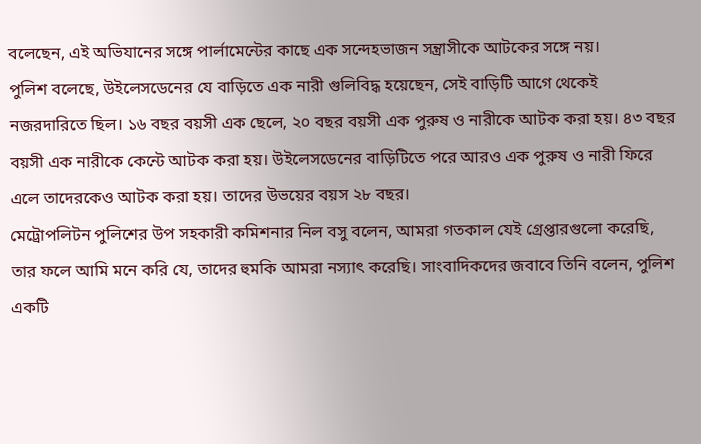বলেছেন, এই অভিযানের সঙ্গে পার্লামেন্টের কাছে এক সন্দেহভাজন সন্ত্রাসীকে আটকের সঙ্গে নয়।
পুলিশ বলেছে, উইলেসডেনের যে বাড়িতে এক নারী গুলিবিদ্ধ হয়েছেন, সেই বাড়িটি আগে থেকেই নজরদারিতে ছিল। ১৬ বছর বয়সী এক ছেলে, ২০ বছর বয়সী এক পুরুষ ও নারীকে আটক করা হয়। ৪৩ বছর বয়সী এক নারীকে কেন্টে আটক করা হয়। উইলেসডেনের বাড়িটিতে পরে আরও এক পুরুষ ও নারী ফিরে এলে তাদেরকেও আটক করা হয়। তাদের উভয়ের বয়স ২৮ বছর।
মেট্রোপলিটন পুলিশের উপ সহকারী কমিশনার নিল বসু বলেন, আমরা গতকাল যেই গ্রেপ্তারগুলো করেছি, তার ফলে আমি মনে করি যে, তাদের হুমকি আমরা নস্যাৎ করেছি। সাংবাদিকদের জবাবে তিনি বলেন, পুলিশ একটি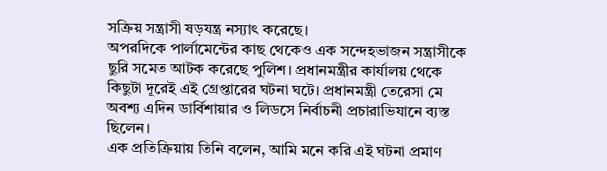সক্রিয় সন্ত্রাসী ষড়যন্ত্র নস্যাৎ করেছে।
অপরদিকে পার্লামেন্টের কাছ থেকেও এক সন্দেহভাজন সন্ত্রাসীকে ছুরি সমেত আটক করেছে পুলিশ। প্রধানমন্ত্রীর কার্যালয় থেকে কিছুটা দূরেই এই গ্রেপ্তারের ঘটনা ঘটে। প্রধানমন্ত্রী তেরেসা মে অবশ্য এদিন ডার্বিশায়ার ও লিডসে নির্বাচনী প্রচারাভিযানে ব্যস্ত ছিলেন।
এক প্রতিক্রিয়ায় তিনি বলেন, আমি মনে করি এই ঘটনা প্রমাণ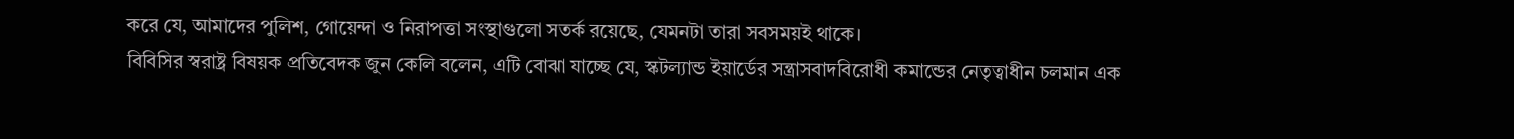করে যে, আমাদের পুলিশ, গোয়েন্দা ও নিরাপত্তা সংস্থাগুলো সতর্ক রয়েছে, যেমনটা তারা সবসময়ই থাকে।
বিবিসির স্বরাষ্ট্র বিষয়ক প্রতিবেদক জুন কেলি বলেন, এটি বোঝা যাচ্ছে যে, স্কটল্যান্ড ইয়ার্ডের সন্ত্রাসবাদবিরোধী কমান্ডের নেতৃত্বাধীন চলমান এক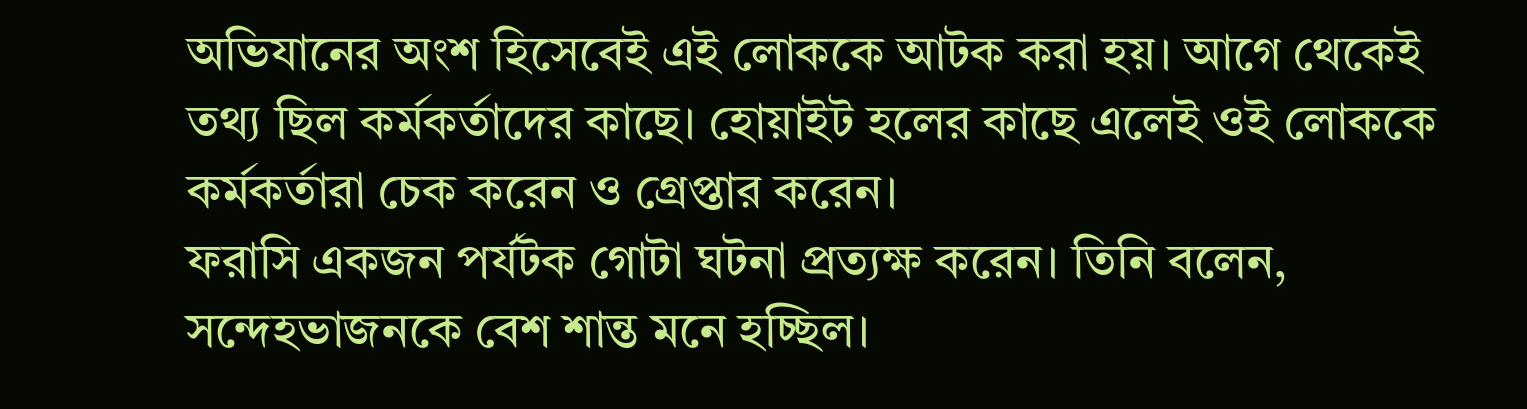অভিযানের অংশ হিসেবেই এই লোককে আটক করা হয়। আগে থেকেই তথ্য ছিল কর্মকর্তাদের কাছে। হোয়াইট হলের কাছে এলেই ওই লোককে কর্মকর্তারা চেক করেন ও গ্রেপ্তার করেন।
ফরাসি একজন পর্যটক গোটা ঘটনা প্রত্যক্ষ করেন। তিনি বলেন, সন্দেহভাজনকে বেশ শান্ত মনে হচ্ছিল।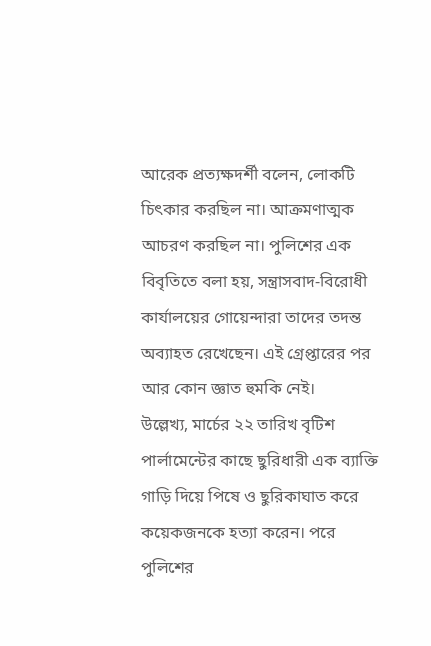আরেক প্রত্যক্ষদর্শী বলেন, লোকটি চিৎকার করছিল না। আক্রমণাত্মক আচরণ করছিল না। পুলিশের এক বিবৃতিতে বলা হয়, সন্ত্রাসবাদ-বিরোধী কার্যালয়ের গোয়েন্দারা তাদের তদন্ত অব্যাহত রেখেছেন। এই গ্রেপ্তারের পর আর কোন জ্ঞাত হুমকি নেই।
উল্লেখ্য, মার্চের ২২ তারিখ বৃটিশ পার্লামেন্টের কাছে ছুরিধারী এক ব্যাক্তি গাড়ি দিয়ে পিষে ও ছুরিকাঘাত করে কয়েকজনকে হত্যা করেন। পরে পুলিশের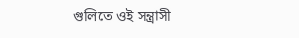গুলিতে ওই সন্ত্রাসী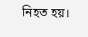নিহত হয়।